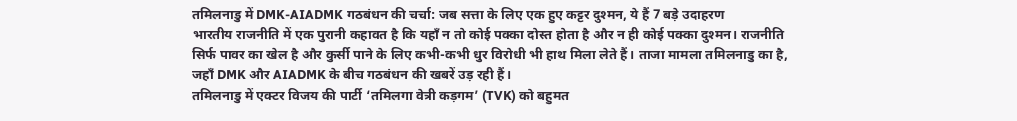तमिलनाडु में DMK-AIADMK गठबंधन की चर्चा: जब सत्ता के लिए एक हुए कट्टर दुश्मन, ये हैं 7 बड़े उदाहरण
भारतीय राजनीति में एक पुरानी कहावत है कि यहाँ न तो कोई पक्का दोस्त होता है और न ही कोई पक्का दुश्मन। राजनीति सिर्फ पावर का खेल है और कुर्सी पाने के लिए कभी-कभी धुर विरोधी भी हाथ मिला लेते हैं। ताजा मामला तमिलनाडु का है, जहाँ DMK और AIADMK के बीच गठबंधन की खबरें उड़ रही हैं।
तमिलनाडु में एक्टर विजय की पार्टी ‘तमिलगा वेत्री कड़गम’ (TVK) को बहुमत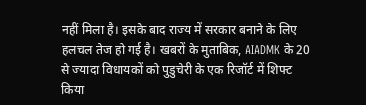नहीं मिला है। इसके बाद राज्य में सरकार बनाने के लिए हलचल तेज हो गई है। खबरों के मुताबिक, AIADMK के 20 से ज्यादा विधायकों को पुडुचेरी के एक रिजॉर्ट में शिफ्ट किया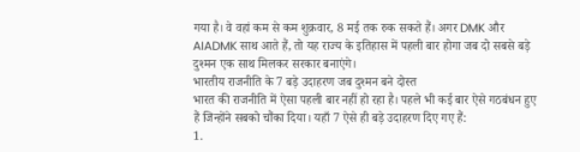गया है। वे वहां कम से कम शुक्रवार, 8 मई तक रुक सकते हैं। अगर DMK और AIADMK साथ आते हैं, तो यह राज्य के इतिहास में पहली बार होगा जब दो सबसे बड़े दुश्मन एक साथ मिलकर सरकार बनाएंगे।
भारतीय राजनीति के 7 बड़े उदाहरण जब दुश्मन बने दोस्त
भारत की राजनीति में ऐसा पहली बार नहीं हो रहा है। पहले भी कई बार ऐसे गठबंधन हुए हैं जिन्होंने सबको चौंका दिया। यहाँ 7 ऐसे ही बड़े उदाहरण दिए गए हैं:
1.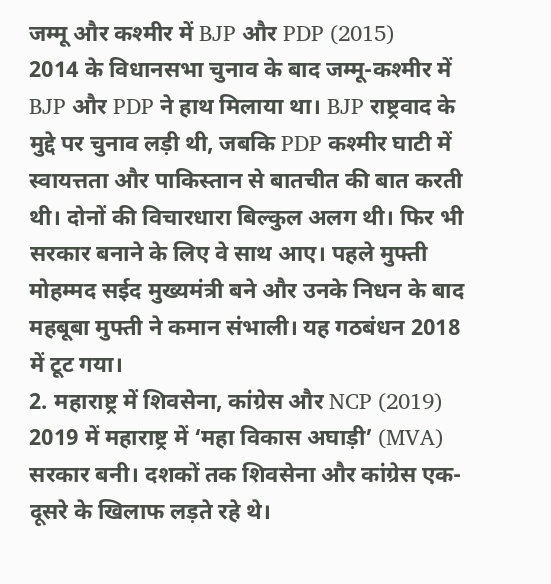जम्मू और कश्मीर में BJP और PDP (2015)
2014 के विधानसभा चुनाव के बाद जम्मू-कश्मीर में BJP और PDP ने हाथ मिलाया था। BJP राष्ट्रवाद के मुद्दे पर चुनाव लड़ी थी, जबकि PDP कश्मीर घाटी में स्वायत्तता और पाकिस्तान से बातचीत की बात करती थी। दोनों की विचारधारा बिल्कुल अलग थी। फिर भी सरकार बनाने के लिए वे साथ आए। पहले मुफ्ती मोहम्मद सईद मुख्यमंत्री बने और उनके निधन के बाद महबूबा मुफ्ती ने कमान संभाली। यह गठबंधन 2018 में टूट गया।
2. महाराष्ट्र में शिवसेना, कांग्रेस और NCP (2019)
2019 में महाराष्ट्र में ‘महा विकास अघाड़ी’ (MVA) सरकार बनी। दशकों तक शिवसेना और कांग्रेस एक-दूसरे के खिलाफ लड़ते रहे थे।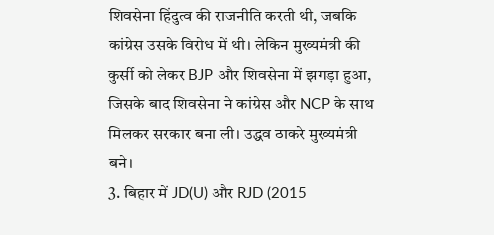शिवसेना हिंदुत्व की राजनीति करती थी, जबकि कांग्रेस उसके विरोध में थी। लेकिन मुख्यमंत्री की कुर्सी को लेकर BJP और शिवसेना में झगड़ा हुआ, जिसके बाद शिवसेना ने कांग्रेस और NCP के साथ मिलकर सरकार बना ली। उद्धव ठाकरे मुख्यमंत्री बने।
3. बिहार में JD(U) और RJD (2015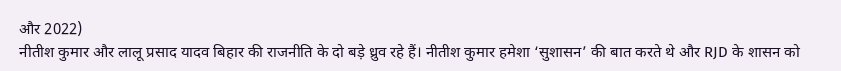और 2022)
नीतीश कुमार और लालू प्रसाद यादव बिहार की राजनीति के दो बड़े ध्रुव रहे हैं। नीतीश कुमार हमेशा ‘सुशासन’ की बात करते थे और RJD के शासन को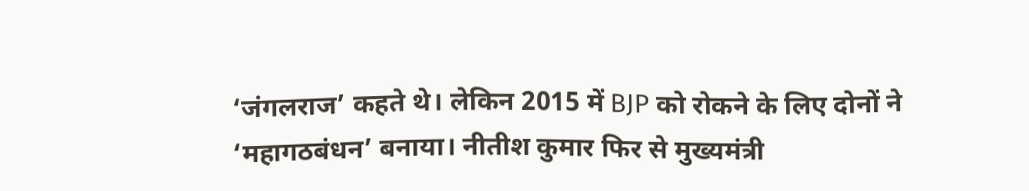‘जंगलराज’ कहते थे। लेकिन 2015 में BJP को रोकने के लिए दोनों ने ‘महागठबंधन’ बनाया। नीतीश कुमार फिर से मुख्यमंत्री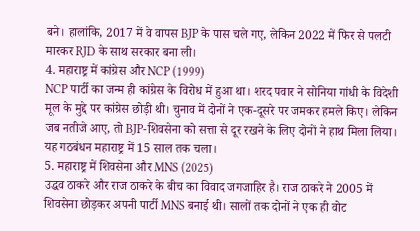बने। हालांकि, 2017 में वे वापस BJP के पास चले गए, लेकिन 2022 में फिर से पलटी मारकर RJD के साथ सरकार बना ली।
4. महाराष्ट्र में कांग्रेस और NCP (1999)
NCP पार्टी का जन्म ही कांग्रेस के विरोध में हुआ था। शरद पवार ने सोनिया गांधी के विदेशी मूल के मुद्दे पर कांग्रेस छोड़ी थी। चुनाव में दोनों ने एक-दूसरे पर जमकर हमले किए। लेकिन जब नतीजे आए, तो BJP-शिवसेना को सत्ता से दूर रखने के लिए दोनों ने हाथ मिला लिया। यह गठबंधन महाराष्ट्र में 15 साल तक चला।
5. महाराष्ट्र में शिवसेना और MNS (2025)
उद्धव ठाकरे और राज ठाकरे के बीच का विवाद जगजाहिर है। राज ठाकरे ने 2005 में शिवसेना छोड़कर अपनी पार्टी MNS बनाई थी। सालों तक दोनों ने एक ही वोट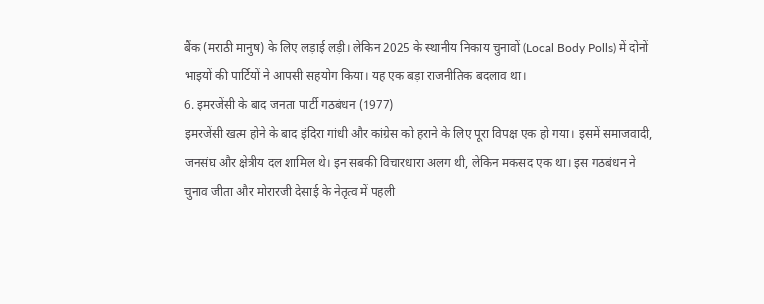बैंक (मराठी मानुष) के लिए लड़ाई लड़ी। लेकिन 2025 के स्थानीय निकाय चुनावों (Local Body Polls) में दोनों भाइयों की पार्टियों ने आपसी सहयोग किया। यह एक बड़ा राजनीतिक बदलाव था।
6. इमरजेंसी के बाद जनता पार्टी गठबंधन (1977)
इमरजेंसी खत्म होने के बाद इंदिरा गांधी और कांग्रेस को हराने के लिए पूरा विपक्ष एक हो गया। इसमें समाजवादी, जनसंघ और क्षेत्रीय दल शामिल थे। इन सबकी विचारधारा अलग थी, लेकिन मकसद एक था। इस गठबंधन ने चुनाव जीता और मोरारजी देसाई के नेतृत्व में पहली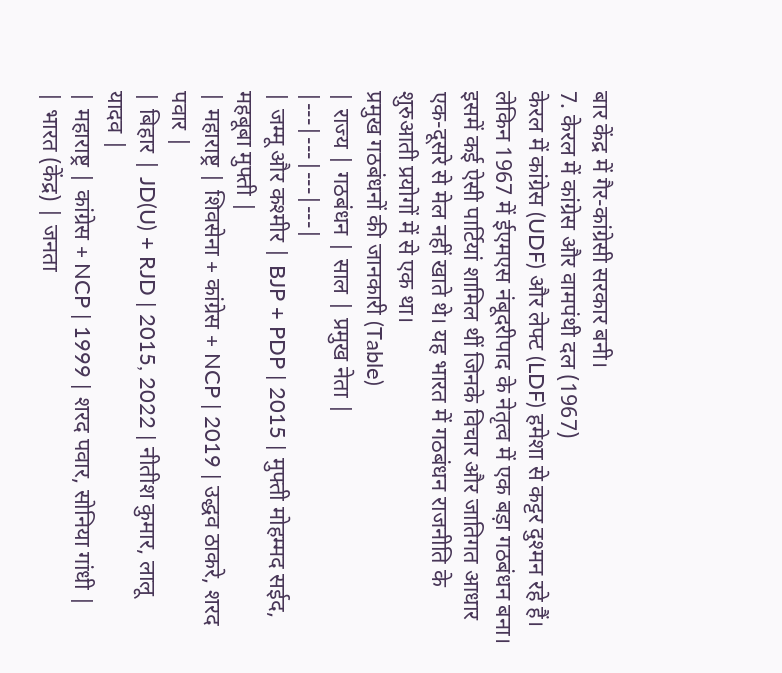बार केंद्र में गैर-कांग्रेसी सरकार बनी।
7. केरल में कांग्रेस और वामपंथी दल (1967)
केरल में कांग्रेस (UDF) और लेफ्ट (LDF) हमेशा से कट्टर दुश्मन रहे हैं। लेकिन 1967 में ईएमएस नंबूदरीपाद के नेतृत्व में एक बड़ा गठबंधन बना। इसमें कई ऐसी पार्टियां शामिल थीं जिनके विचार और जातिगत आधार एक-दूसरे से मेल नहीं खाते थे। यह भारत में गठबंधन राजनीति के शुरुआती प्रयोगों में से एक था।
प्रमुख गठबंधनों की जानकारी (Table)
| राज्य | गठबंधन | साल | प्रमुख नेता |
|---|---|---|---|
| जम्मू और कश्मीर | BJP + PDP | 2015 | मुफ्ती मोहम्मद सईद, महबूबा मुफ्ती |
| महाराष्ट्र | शिवसेना + कांग्रेस + NCP | 2019 | उद्धव ठाकरे, शरद पवार |
| बिहार | JD(U) + RJD | 2015, 2022 | नीतीश कुमार, लालू यादव |
| महाराष्ट्र | कांग्रेस + NCP | 1999 | शरद पवार, सोनिया गांधी |
| भारत (केंद्र) | जनता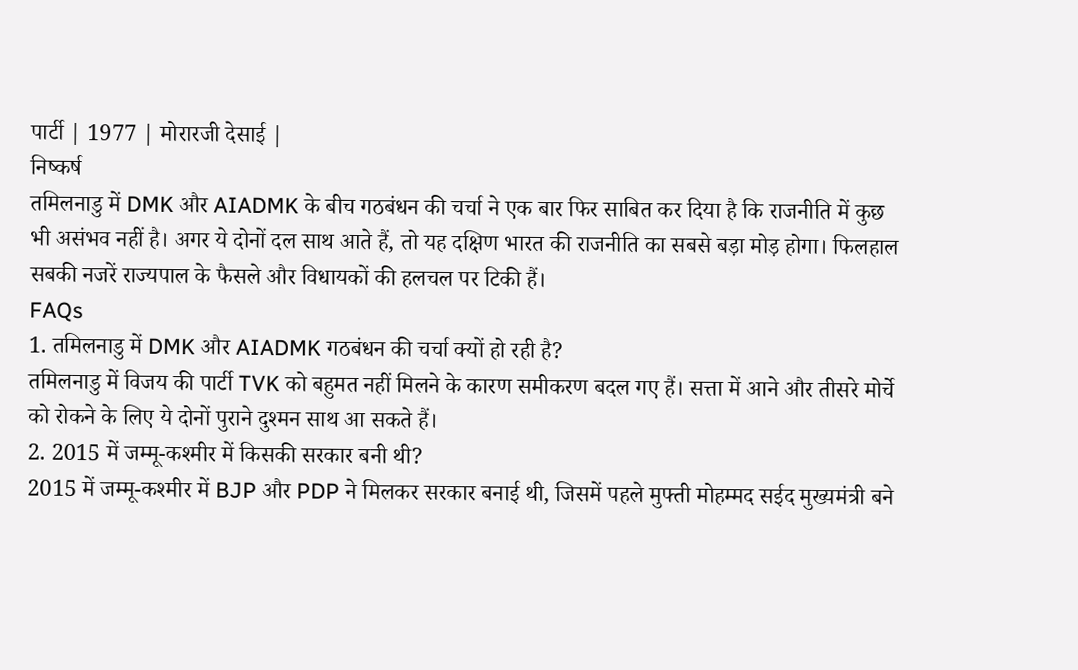पार्टी | 1977 | मोरारजी देसाई |
निष्कर्ष
तमिलनाडु में DMK और AIADMK के बीच गठबंधन की चर्चा ने एक बार फिर साबित कर दिया है कि राजनीति में कुछ भी असंभव नहीं है। अगर ये दोनों दल साथ आते हैं, तो यह दक्षिण भारत की राजनीति का सबसे बड़ा मोड़ होगा। फिलहाल सबकी नजरें राज्यपाल के फैसले और विधायकों की हलचल पर टिकी हैं।
FAQs
1. तमिलनाडु में DMK और AIADMK गठबंधन की चर्चा क्यों हो रही है?
तमिलनाडु में विजय की पार्टी TVK को बहुमत नहीं मिलने के कारण समीकरण बदल गए हैं। सत्ता में आने और तीसरे मोर्चे को रोकने के लिए ये दोनों पुराने दुश्मन साथ आ सकते हैं।
2. 2015 में जम्मू-कश्मीर में किसकी सरकार बनी थी?
2015 में जम्मू-कश्मीर में BJP और PDP ने मिलकर सरकार बनाई थी, जिसमें पहले मुफ्ती मोहम्मद सईद मुख्यमंत्री बने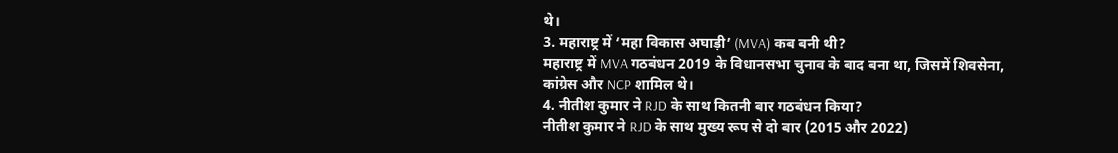थे।
3. महाराष्ट्र में ‘महा विकास अघाड़ी’ (MVA) कब बनी थी?
महाराष्ट्र में MVA गठबंधन 2019 के विधानसभा चुनाव के बाद बना था, जिसमें शिवसेना, कांग्रेस और NCP शामिल थे।
4. नीतीश कुमार ने RJD के साथ कितनी बार गठबंधन किया?
नीतीश कुमार ने RJD के साथ मुख्य रूप से दो बार (2015 और 2022)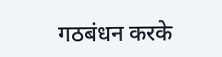गठबंधन करके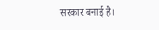सरकार बनाई है।